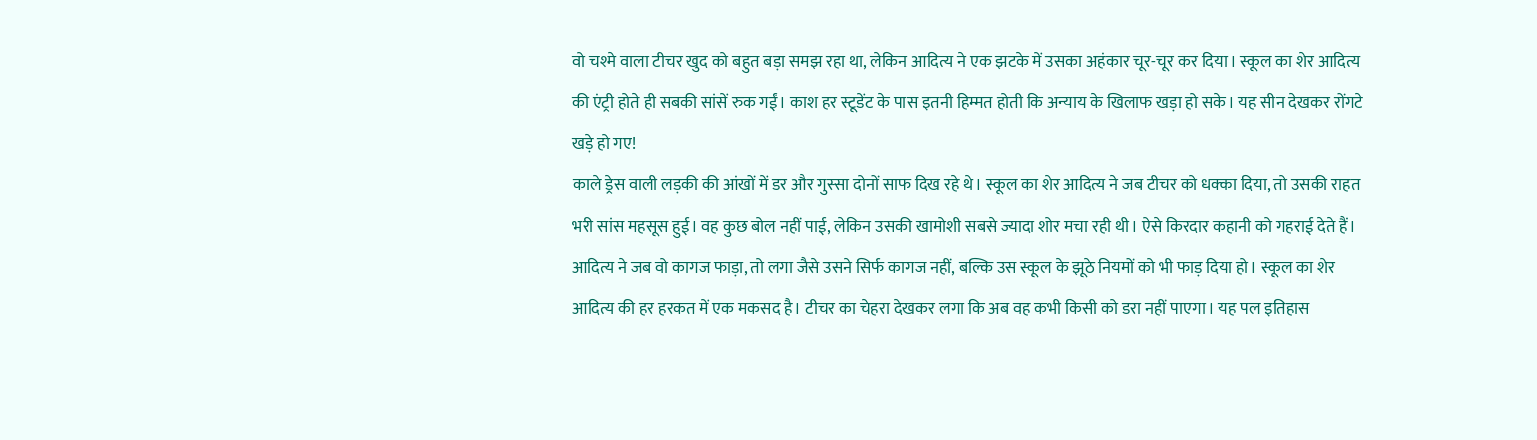वो चश्मे वाला टीचर खुद को बहुत बड़ा समझ रहा था, लेकिन आदित्य ने एक झटके में उसका अहंकार चूर-चूर कर दिया। स्कूल का शेर आदित्य की एंट्री होते ही सबकी सांसें रुक गईं। काश हर स्टूडेंट के पास इतनी हिम्मत होती कि अन्याय के खिलाफ खड़ा हो सके। यह सीन देखकर रोंगटे खड़े हो गए!
काले ड्रेस वाली लड़की की आंखों में डर और गुस्सा दोनों साफ दिख रहे थे। स्कूल का शेर आदित्य ने जब टीचर को धक्का दिया, तो उसकी राहत भरी सांस महसूस हुई। वह कुछ बोल नहीं पाई, लेकिन उसकी खामोशी सबसे ज्यादा शोर मचा रही थी। ऐसे किरदार कहानी को गहराई देते हैं।
आदित्य ने जब वो कागज फाड़ा, तो लगा जैसे उसने सिर्फ कागज नहीं, बल्कि उस स्कूल के झूठे नियमों को भी फाड़ दिया हो। स्कूल का शेर आदित्य की हर हरकत में एक मकसद है। टीचर का चेहरा देखकर लगा कि अब वह कभी किसी को डरा नहीं पाएगा। यह पल इतिहास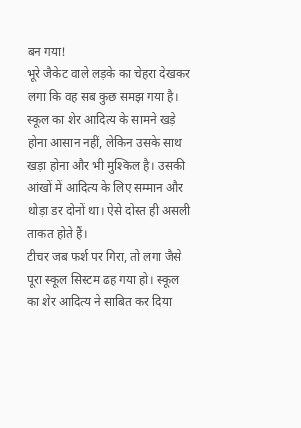बन गया!
भूरे जैकेट वाले लड़के का चेहरा देखकर लगा कि वह सब कुछ समझ गया है। स्कूल का शेर आदित्य के सामने खड़े होना आसान नहीं, लेकिन उसके साथ खड़ा होना और भी मुश्किल है। उसकी आंखों में आदित्य के लिए सम्मान और थोड़ा डर दोनों था। ऐसे दोस्त ही असली ताकत होते हैं।
टीचर जब फर्श पर गिरा, तो लगा जैसे पूरा स्कूल सिस्टम ढह गया हो। स्कूल का शेर आदित्य ने साबित कर दिया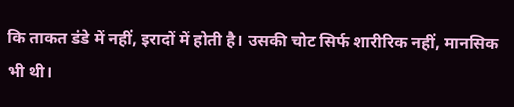कि ताकत डंडे में नहीं, इरादों में होती है। उसकी चोट सिर्फ शारीरिक नहीं, मानसिक भी थी।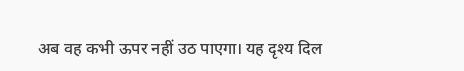अब वह कभी ऊपर नहीं उठ पाएगा। यह दृश्य दिल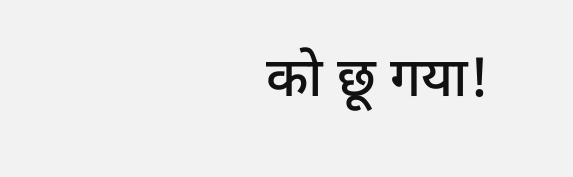को छू गया!